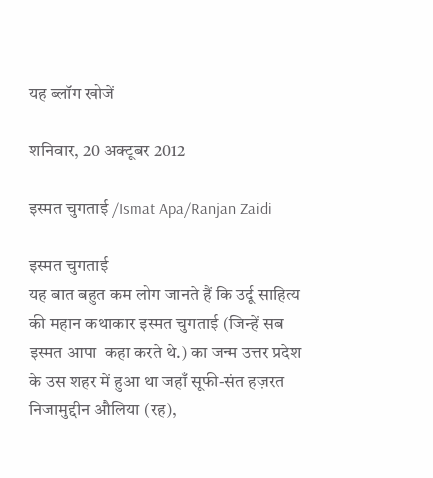यह ब्लॉग खोजें

शनिवार, 20 अक्टूबर 2012

इस्मत चुगताई /Ismat Apa/Ranjan Zaidi

इस्मत चुगताई
यह बात बहुत कम लोग जानते हैं कि उर्दू साहित्य की महान कथाकार इस्मत चुगताई (जिन्हें सब इस्मत आपा  कहा करते थे.) का जन्म उत्तर प्रदेश के उस शहर में हुआ था जहाँ सूफी-संत हज़रत निजामुद्दीन औलिया (रह),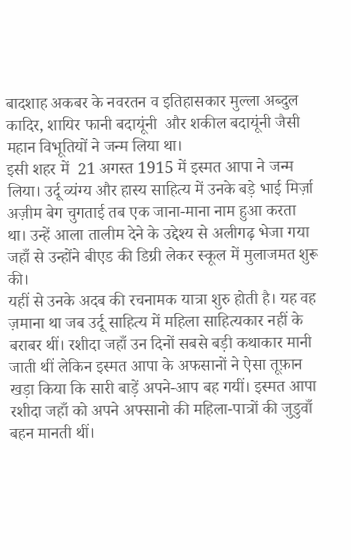बादशाह अकबर के नवरतन व इतिहासकार मुल्ला अब्दुल कादिर, शायिर फानी बदायूंनी  और शकील बदायूंनी जैसी  महान विभूतियों ने जन्म लिया था।
इसी शहर में  21 अगस्त 1915 में इस्मत आपा ने जन्म लिया। उर्दू व्यंग्य और हास्य साहित्य में उनके बड़े भाई मिर्ज़ा अज़ीम बेग चुगताई तब एक जाना-माना नाम हुआ करता था। उन्हें आला तालीम देने के उद्देश्य से अलीगढ़ भेजा गया जहाँ से उन्होंने बीएड की डिग्री लेकर स्कूल में मुलाजमत शुरू की।
यहीं से उनके अदब की रचनामक यात्रा शुरु होती है। यह वह ज़माना था जब उर्दू साहित्य में महिला साहित्यकार नहीं के बराबर थीं। रशीदा जहाँ उन दिनों सबसे बड़ी कथाकार मानी जाती थीं लेकिन इस्मत आपा के अफसानों ने ऐसा तूफ़ान खड़ा किया कि सारी बाड़ें अपने-आप बह गयीं। इस्मत आपा रशीदा जहाँ को अपने अफ्सानो की महिला-पात्रों की जुडुवाँ बहन मानती थीं।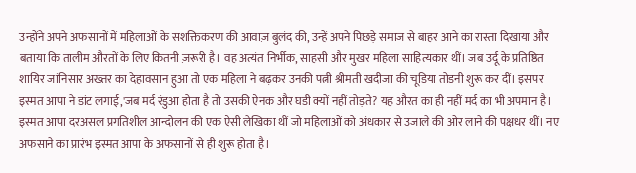उन्होंने अपने अफसानों में महिलाओं के सशक्तिकरण की आवाज़ बुलंद की, उन्हें अपने पिछड़े समाज से बाहर आने का रास्ता दिखाया और बताया कि तालीम औरतों के लिए कितनी ज़रूरी है। वह अत्यंत निर्भीक, साहसी और मुखर महिला साहित्यकार थीं। जब उर्दू के प्रतिष्ठित शायिर जांनिसार अख्तर का देहावसान हुआ तो एक महिला ने बढ़कर उनकी पत्नी श्रीमती खदीजा की चूडिया तोडनी शुरू कर दीं। इसपर  इस्मत आपा ने डांट लगाई,'जब मर्द रंडुआ होता है तो उसकी ऐनक और घडी क्यों नहीं तोड़ते? यह औरत का ही नहीं मर्द का भी अपमान है।
इस्मत आपा दरअसल प्रगतिशील आन्दोलन की एक ऐसी लेखिका थीं जो महिलाओं को अंधकार से उजाले की ओर लाने की पक्षधर थीं। नए अफसाने का प्रारंभ इस्मत आपा के अफसानों से ही शुरू होता है।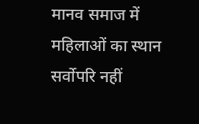मानव समाज में महिलाओं का स्थान सर्वोपरि नहीं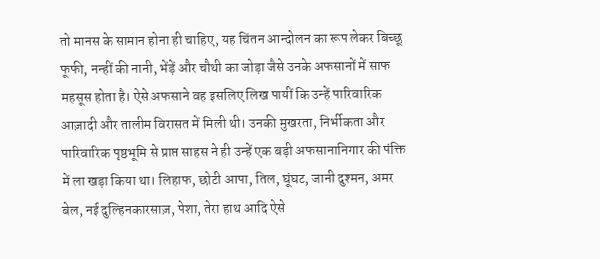तो मानस के सामान होना ही चाहिए, यह चिंतन आन्दोलन का रूप लेकर बिच्छू फूफी, नन्हीं की नानी, भेंड़ें और चौथी का जोड़ा जैसे उनके अफसानों में साफ महसूस होता है। ऐसे अफसाने वह इसलिए लिख पायीं कि उन्हें पारिवारिक आज़ादी और तालीम विरासत में मिली थी। उनकी मुखरता, निर्भीकता और पारिवारिक पृष्ठभूमि से प्राप्त साहस ने ही उन्हें एक बड़ी अफसानानिगार की पंक्ति में ला खड़ा किया था। लिहाफ, छोटी आपा, तिल, घूंघट, जानी दुश्मन, अमर बेल, नई दुल्हिनकारसाज़, पेशा, तेरा हाथ आदि ऐसे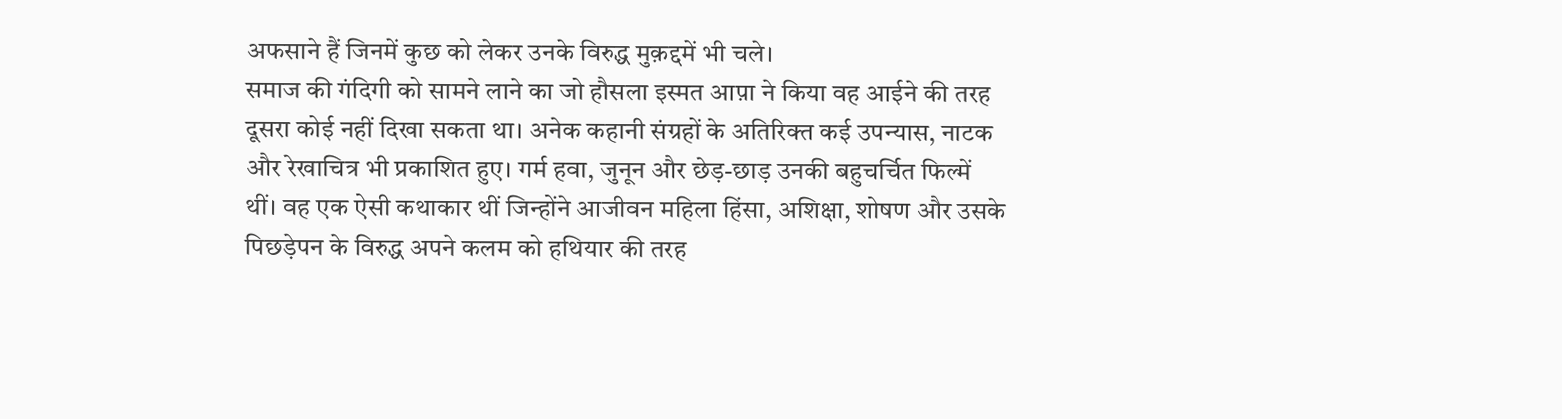अफसाने हैं जिनमें कुछ को लेकर उनके विरुद्ध मुक़द्दमें भी चले।
समाज की गंदिगी को सामने लाने का जो हौसला इस्मत आप़ा ने किया वह आईने की तरह दूसरा कोई नहीं दिखा सकता था। अनेक कहानी संग्रहों के अतिरिक्त कई उपन्यास, नाटक और रेखाचित्र भी प्रकाशित हुए। गर्म हवा, जुनून और छेड़-छाड़ उनकी बहुचर्चित फिल्में थीं। वह एक ऐसी कथाकार थीं जिन्होंने आजीवन महिला हिंसा, अशिक्षा, शोषण और उसके पिछड़ेपन के विरुद्ध अपने कलम को हथियार की तरह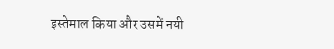इस्तेमाल किया और उसमें नयी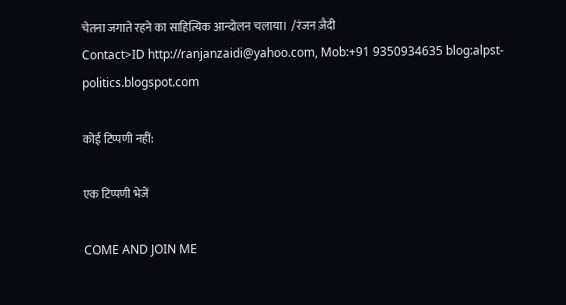चेतना जगाते रहने का साहित्यिक आन्दोलन चलाया।  /रंजन ज़ैदी
Contact>ID http://ranjanzaidi@yahoo.com, Mob:+91 9350934635 blog:alpst-politics.blogspot.com

कोई टिप्पणी नहीं:

एक टिप्पणी भेजें

COME AND JOIN ME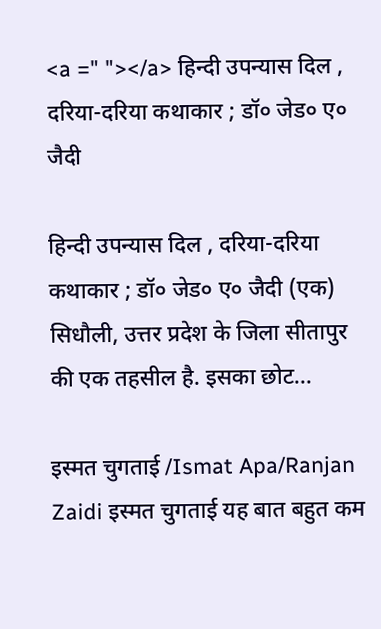<a =" "></a> हिन्दी उपन्यास दिल , दरिया-दरिया कथाकार ; डॉ० जेड० ए० जैदी

हिन्दी उपन्यास दिल , दरिया-दरिया कथाकार ; डॉ० जेड० ए० जैदी (एक) सिधौली, उत्तर प्रदेश के जिला सीतापुर की एक तहसील है. इसका छोट...

इस्मत चुगताई /Ismat Apa/Ranjan Zaidi इस्मत चुगताई यह बात बहुत कम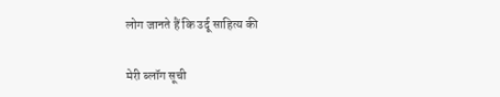लोग जानते हैं कि उर्दू साहित्य की

मेरी ब्लॉग सूची